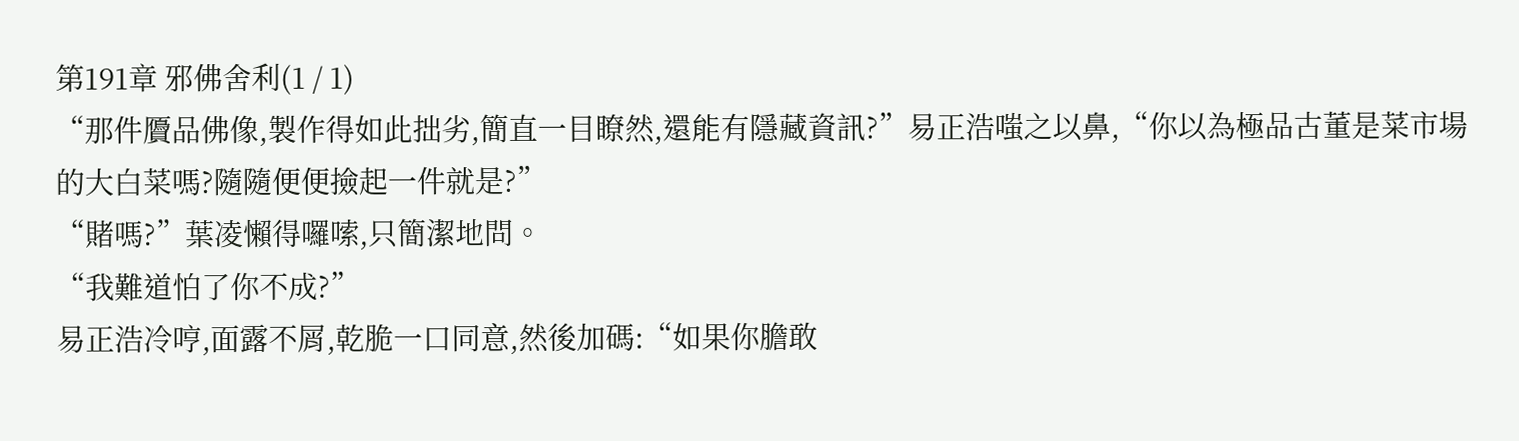第191章 邪佛舍利(1 / 1)
“那件贗品佛像,製作得如此拙劣,簡直一目瞭然,還能有隱藏資訊?”易正浩嗤之以鼻,“你以為極品古董是菜市場的大白菜嗎?隨隨便便撿起一件就是?”
“賭嗎?”葉凌懶得囉嗦,只簡潔地問。
“我難道怕了你不成?”
易正浩冷哼,面露不屑,乾脆一口同意,然後加碼:“如果你膽敢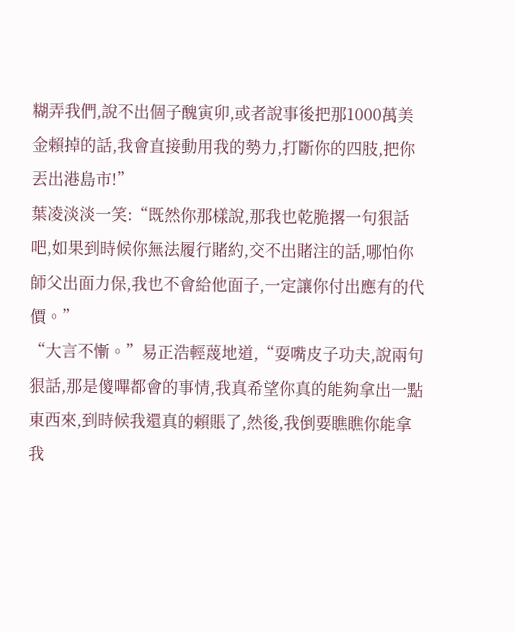糊弄我們,說不出個子醜寅卯,或者說事後把那1000萬美金賴掉的話,我會直接動用我的勢力,打斷你的四肢,把你丟出港島市!”
葉凌淡淡一笑:“既然你那樣說,那我也乾脆撂一句狠話吧,如果到時候你無法履行賭約,交不出賭注的話,哪怕你師父出面力保,我也不會給他面子,一定讓你付出應有的代價。”
“大言不慚。”易正浩輕蔑地道,“耍嘴皮子功夫,說兩句狠話,那是傻嗶都會的事情,我真希望你真的能夠拿出一點東西來,到時候我還真的賴賬了,然後,我倒要瞧瞧你能拿我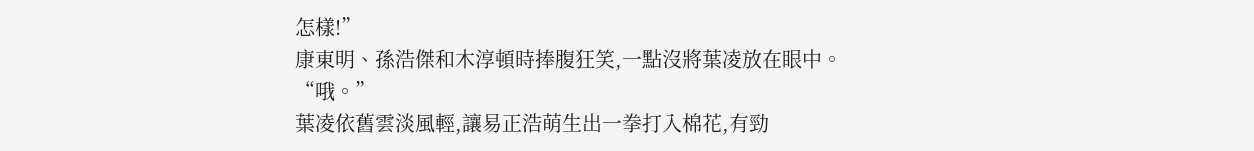怎樣!”
康東明、孫浩傑和木淳頓時捧腹狂笑,一點沒將葉凌放在眼中。
“哦。”
葉凌依舊雲淡風輕,讓易正浩萌生出一拳打入棉花,有勁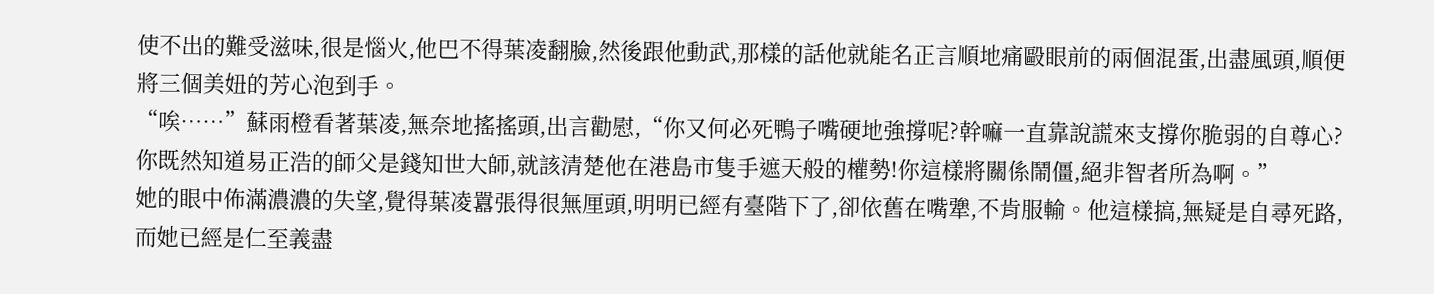使不出的難受滋味,很是惱火,他巴不得葉凌翻臉,然後跟他動武,那樣的話他就能名正言順地痛毆眼前的兩個混蛋,出盡風頭,順便將三個美妞的芳心泡到手。
“唉……”蘇雨橙看著葉凌,無奈地搖搖頭,出言勸慰,“你又何必死鴨子嘴硬地強撐呢?幹嘛一直靠說謊來支撐你脆弱的自尊心?你既然知道易正浩的師父是錢知世大師,就該清楚他在港島市隻手遮天般的權勢!你這樣將關係鬧僵,絕非智者所為啊。”
她的眼中佈滿濃濃的失望,覺得葉凌囂張得很無厘頭,明明已經有臺階下了,卻依舊在嘴犟,不肯服輸。他這樣搞,無疑是自尋死路,而她已經是仁至義盡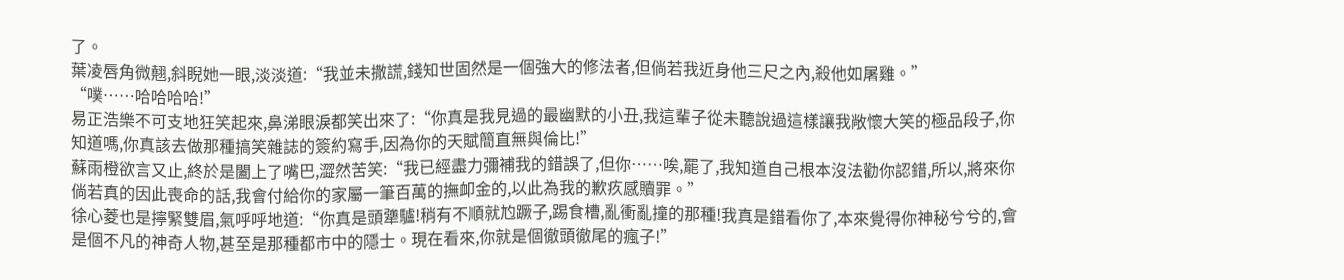了。
葉凌唇角微翹,斜睨她一眼,淡淡道:“我並未撒謊,錢知世固然是一個強大的修法者,但倘若我近身他三尺之內,殺他如屠雞。”
“噗……哈哈哈哈!”
易正浩樂不可支地狂笑起來,鼻涕眼淚都笑出來了:“你真是我見過的最幽默的小丑,我這輩子從未聽說過這樣讓我敞懷大笑的極品段子,你知道嗎,你真該去做那種搞笑雜誌的簽約寫手,因為你的天賦簡直無與倫比!”
蘇雨橙欲言又止,終於是闔上了嘴巴,澀然苦笑:“我已經盡力彌補我的錯誤了,但你……唉,罷了,我知道自己根本沒法勸你認錯,所以,將來你倘若真的因此喪命的話,我會付給你的家屬一筆百萬的撫卹金的,以此為我的歉疚感贖罪。”
徐心菱也是擰緊雙眉,氣呼呼地道:“你真是頭犟驢!稍有不順就尥蹶子,踢食槽,亂衝亂撞的那種!我真是錯看你了,本來覺得你神秘兮兮的,會是個不凡的神奇人物,甚至是那種都市中的隱士。現在看來,你就是個徹頭徹尾的瘋子!”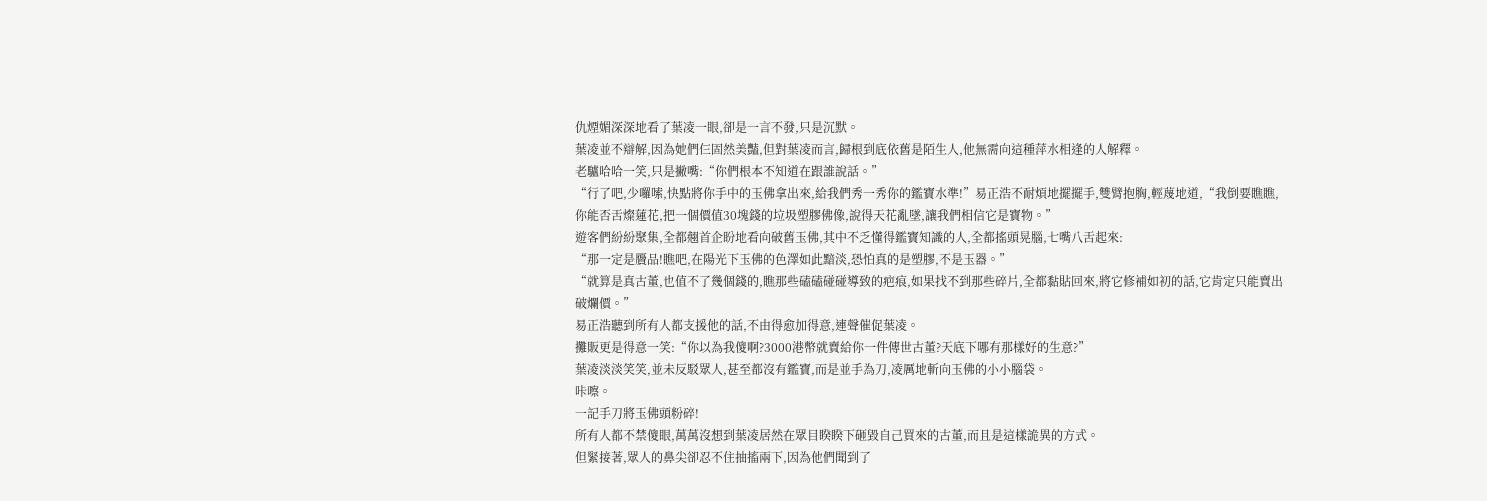仇煙媚深深地看了葉凌一眼,卻是一言不發,只是沉默。
葉凌並不辯解,因為她們仨固然美豔,但對葉凌而言,歸根到底依舊是陌生人,他無需向這種萍水相逢的人解釋。
老驢哈哈一笑,只是撇嘴:“你們根本不知道在跟誰說話。”
“行了吧,少囉嗦,快點將你手中的玉佛拿出來,給我們秀一秀你的鑑寶水準!”易正浩不耐煩地擺擺手,雙臂抱胸,輕蔑地道,“我倒要瞧瞧,你能否舌燦蓮花,把一個價值30塊錢的垃圾塑膠佛像,說得天花亂墜,讓我們相信它是寶物。”
遊客們紛紛聚集,全都翹首企盼地看向破舊玉佛,其中不乏懂得鑑寶知識的人,全都搖頭晃腦,七嘴八舌起來:
“那一定是贗品!瞧吧,在陽光下玉佛的色澤如此黯淡,恐怕真的是塑膠,不是玉器。”
“就算是真古董,也值不了幾個錢的,瞧那些磕磕碰碰導致的疤痕,如果找不到那些碎片,全都黏貼回來,將它修補如初的話,它肯定只能賣出破爛價。”
易正浩聽到所有人都支援他的話,不由得愈加得意,連聲催促葉凌。
攤販更是得意一笑:“你以為我傻啊?3000港幣就賣給你一件傳世古董?天底下哪有那樣好的生意?”
葉凌淡淡笑笑,並未反駁眾人,甚至都沒有鑑寶,而是並手為刀,凌厲地斬向玉佛的小小腦袋。
咔嚓。
一記手刀將玉佛頭粉碎!
所有人都不禁傻眼,萬萬沒想到葉凌居然在眾目睽睽下砸毀自己買來的古董,而且是這樣詭異的方式。
但緊接著,眾人的鼻尖卻忍不住抽搐兩下,因為他們聞到了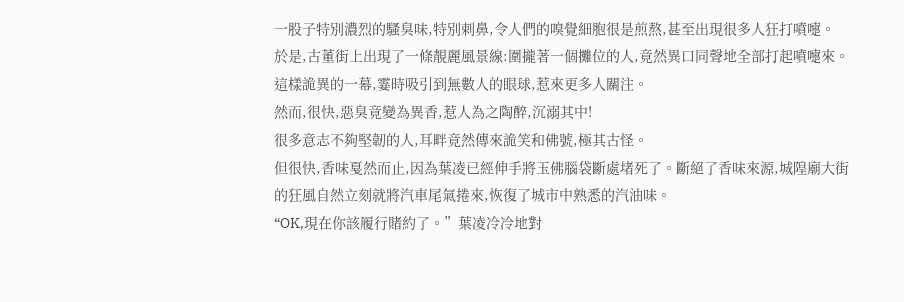一股子特別濃烈的騷臭味,特別刺鼻,令人們的嗅覺細胞很是煎熬,甚至出現很多人狂打噴嚏。
於是,古董街上出現了一條靚麗風景線:圍攏著一個攤位的人,竟然異口同聲地全部打起噴嚏來。這樣詭異的一幕,霎時吸引到無數人的眼球,惹來更多人關注。
然而,很快,惡臭竟變為異香,惹人為之陶醉,沉溺其中!
很多意志不夠堅韌的人,耳畔竟然傳來詭笑和佛號,極其古怪。
但很快,香味戛然而止,因為葉凌已經伸手將玉佛腦袋斷處堵死了。斷絕了香味來源,城隍廟大街的狂風自然立刻就將汽車尾氣捲來,恢復了城市中熟悉的汽油味。
“OK,現在你該履行賭約了。”葉凌冷冷地對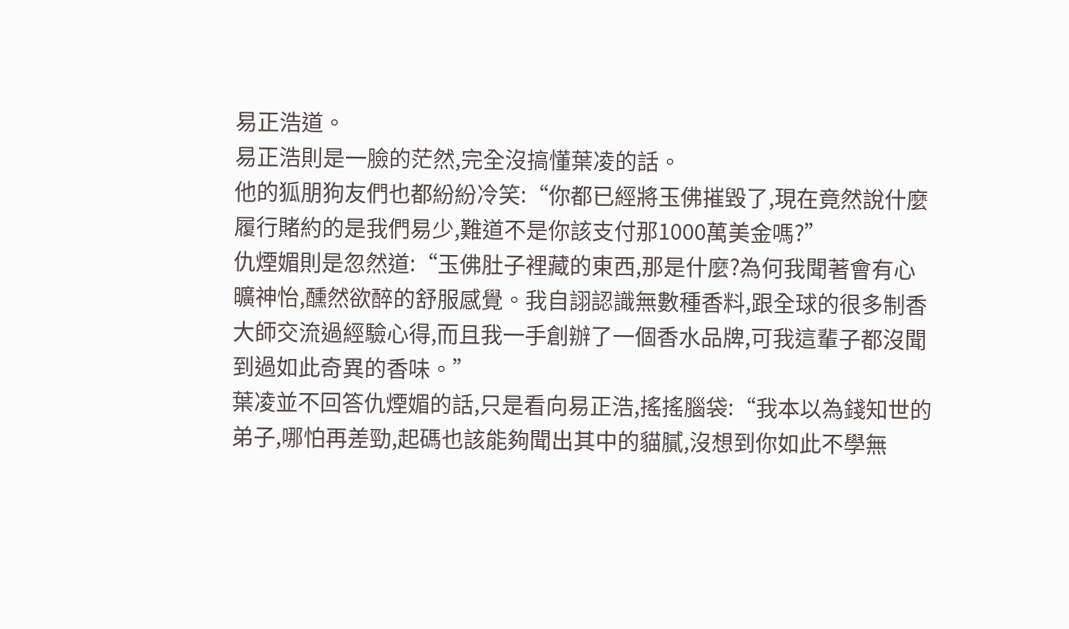易正浩道。
易正浩則是一臉的茫然,完全沒搞懂葉凌的話。
他的狐朋狗友們也都紛紛冷笑:“你都已經將玉佛摧毀了,現在竟然說什麼履行賭約的是我們易少,難道不是你該支付那1000萬美金嗎?”
仇煙媚則是忽然道:“玉佛肚子裡藏的東西,那是什麼?為何我聞著會有心曠神怡,醺然欲醉的舒服感覺。我自詡認識無數種香料,跟全球的很多制香大師交流過經驗心得,而且我一手創辦了一個香水品牌,可我這輩子都沒聞到過如此奇異的香味。”
葉凌並不回答仇煙媚的話,只是看向易正浩,搖搖腦袋:“我本以為錢知世的弟子,哪怕再差勁,起碼也該能夠聞出其中的貓膩,沒想到你如此不學無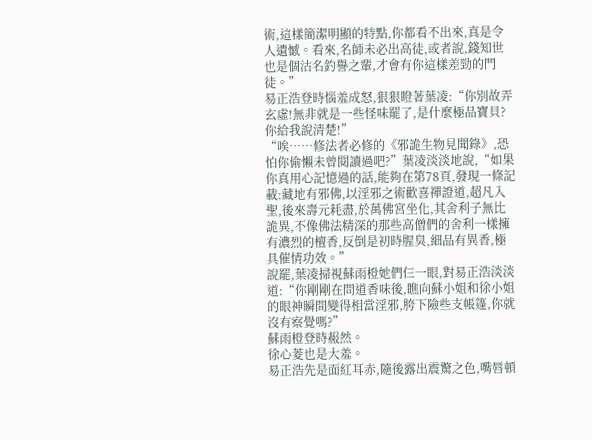術,這樣簡潔明顯的特點,你都看不出來,真是令人遺憾。看來,名師未必出高徒,或者說,錢知世也是個沽名釣譽之輩,才會有你這樣差勁的門徒。”
易正浩登時惱羞成怒,狠狠瞪著葉凌:“你別故弄玄虛!無非就是一些怪味罷了,是什麼極品寶貝?你給我說清楚!”
“唉……修法者必修的《邪詭生物見聞錄》,恐怕你偷懶未曾閱讀過吧?”葉凌淡淡地說,“如果你真用心記憶過的話,能夠在第78頁,發現一條記載:藏地有邪佛,以淫邪之術歡喜禪證道,超凡入聖,後來壽元耗盡,於萬佛宮坐化,其舍利子無比詭異,不像佛法精深的那些高僧們的舍利一樣擁有濃烈的檀香,反倒是初時腥臭,細品有異香,極具催情功效。”
說罷,葉凌掃視蘇雨橙她們仨一眼,對易正浩淡淡道:“你剛剛在問道香味後,瞧向蘇小姐和徐小姐的眼神瞬間變得相當淫邪,胯下險些支帳篷,你就沒有察覺嗎?”
蘇雨橙登時赧然。
徐心菱也是大羞。
易正浩先是面紅耳赤,隨後露出震驚之色,嘴唇頓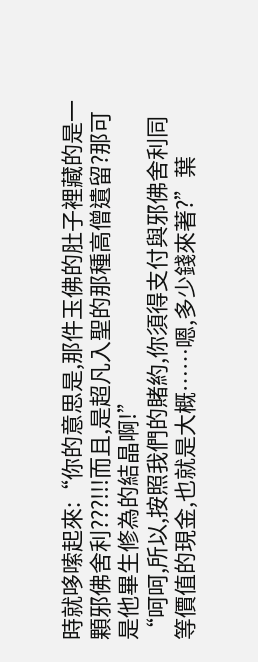時就哆嗦起來:“你的意思是,那件玉佛的肚子裡藏的是一顆邪佛舍利???!!!而且,是超凡入聖的那種高僧遺留?那可是他畢生修為的結晶啊!”
“呵呵,所以,按照我們的賭約,你須得支付與邪佛舍利同等價值的現金,也就是大概……嗯,多少錢來著?”葉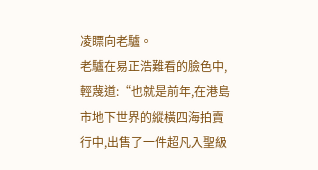凌瞟向老驢。
老驢在易正浩難看的臉色中,輕蔑道:“也就是前年,在港島市地下世界的縱橫四海拍賣行中,出售了一件超凡入聖級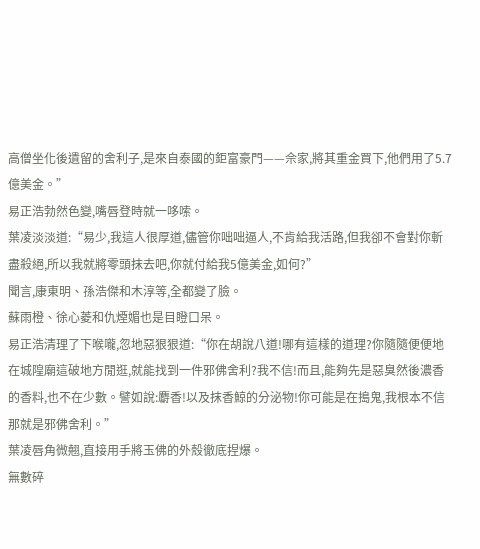高僧坐化後遺留的舍利子,是來自泰國的鉅富豪門——佘家,將其重金買下,他們用了5.7億美金。”
易正浩勃然色變,嘴唇登時就一哆嗦。
葉凌淡淡道:“易少,我這人很厚道,儘管你咄咄逼人,不肯給我活路,但我卻不會對你斬盡殺絕,所以我就將零頭抹去吧,你就付給我5億美金,如何?”
聞言,康東明、孫浩傑和木淳等,全都變了臉。
蘇雨橙、徐心菱和仇煙媚也是目瞪口呆。
易正浩清理了下喉嚨,忽地惡狠狠道:“你在胡說八道!哪有這樣的道理?你隨隨便便地在城隍廟這破地方閒逛,就能找到一件邪佛舍利?我不信!而且,能夠先是惡臭然後濃香的香料,也不在少數。譬如說:麝香!以及抹香鯨的分泌物!你可能是在搗鬼,我根本不信那就是邪佛舍利。”
葉凌唇角微翹,直接用手將玉佛的外殼徹底捏爆。
無數碎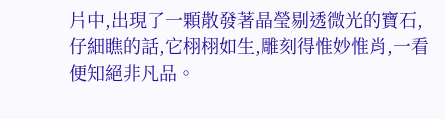片中,出現了一顆散發著晶瑩剔透微光的寶石,仔細瞧的話,它栩栩如生,雕刻得惟妙惟肖,一看便知絕非凡品。